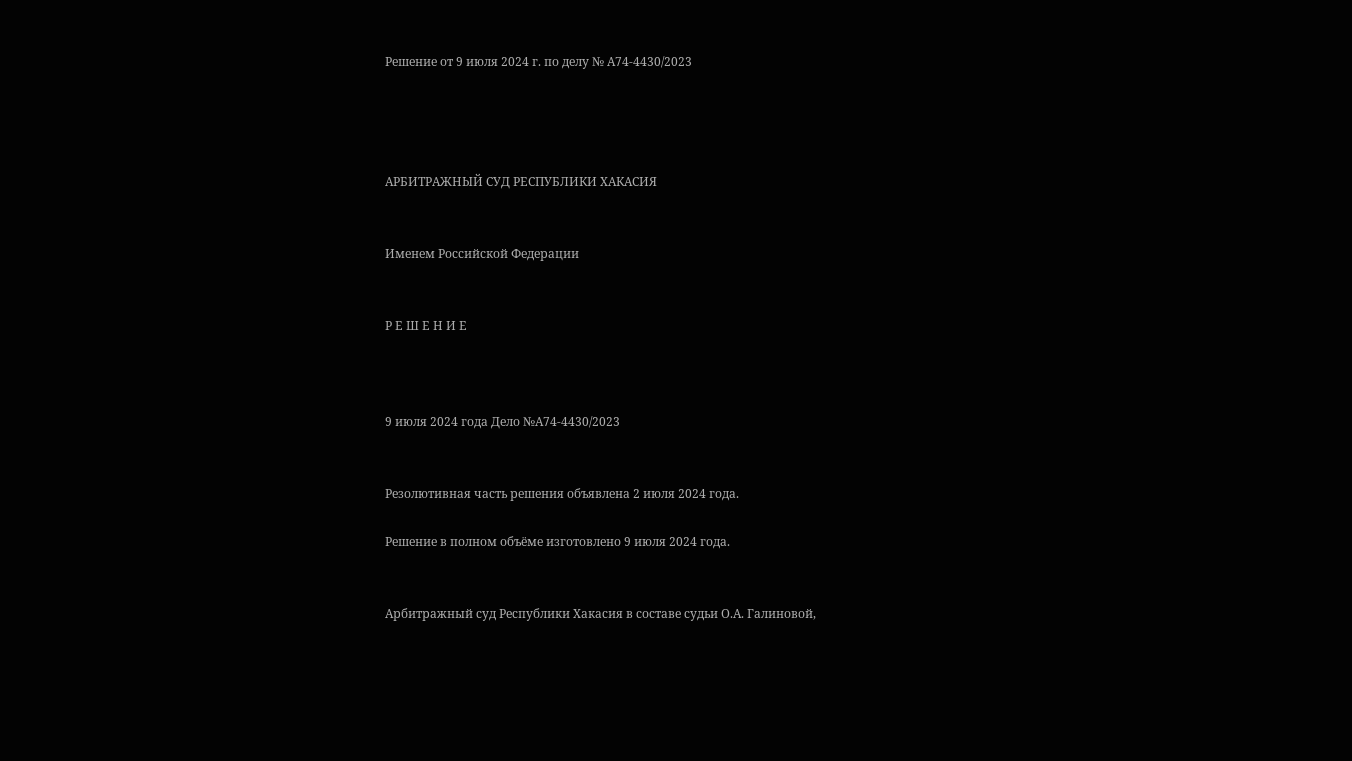Решение от 9 июля 2024 г. по делу № А74-4430/2023




АРБИТРАЖНЫЙ СУД РЕСПУБЛИКИ ХАКАСИЯ


Именем Российской Федерации


Р Е Ш Е Н И Е



9 июля 2024 года Дело №А74-4430/2023


Резолютивная часть решения объявлена 2 июля 2024 года.

Решение в полном объёме изготовлено 9 июля 2024 года.


Арбитражный суд Республики Хакасия в составе судьи О.А. Галиновой,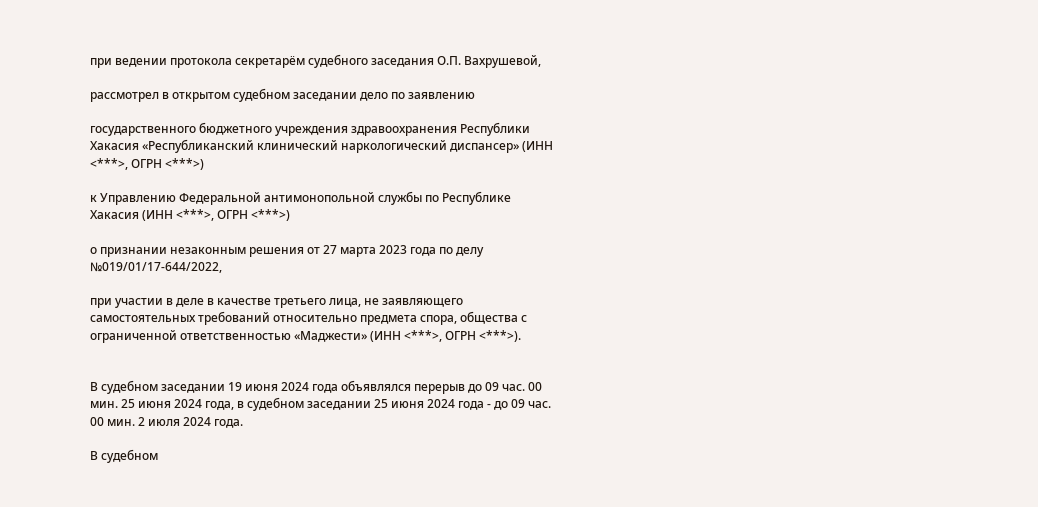при ведении протокола секретарём судебного заседания О.П. Вахрушевой,

рассмотрел в открытом судебном заседании дело по заявлению

государственного бюджетного учреждения здравоохранения Республики Хакасия «Республиканский клинический наркологический диспансер» (ИНН <***>, ОГРН <***>)

к Управлению Федеральной антимонопольной службы по Республике Хакасия (ИНН <***>, ОГРН <***>)

о признании незаконным решения от 27 марта 2023 года по делу №019/01/17-644/2022,

при участии в деле в качестве третьего лица, не заявляющего самостоятельных требований относительно предмета спора, общества с ограниченной ответственностью «Маджести» (ИНН <***>, ОГРН <***>).


В судебном заседании 19 июня 2024 года объявлялся перерыв до 09 час. 00 мин. 25 июня 2024 года, в судебном заседании 25 июня 2024 года - до 09 час. 00 мин. 2 июля 2024 года.

В судебном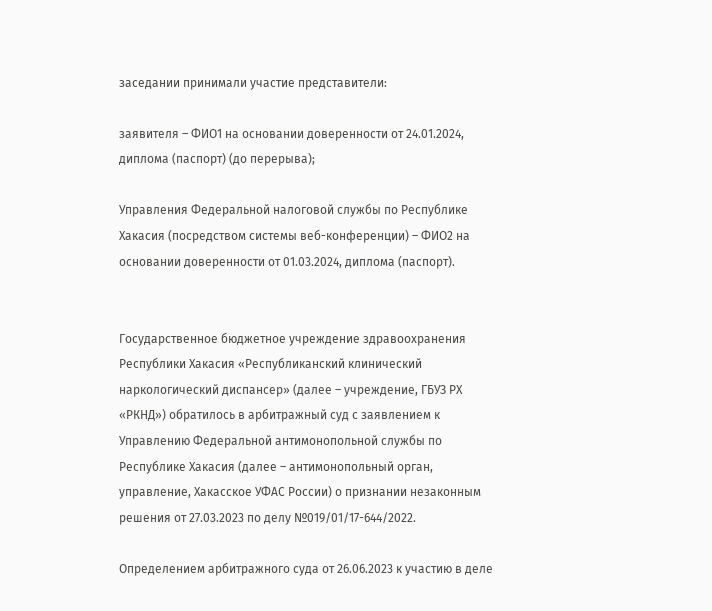заседании принимали участие представители:

заявителя – ФИО1 на основании доверенности от 24.01.2024, диплома (паспорт) (до перерыва);

Управления Федеральной налоговой службы по Республике Хакасия (посредством системы веб-конференции) – ФИО2 на основании доверенности от 01.03.2024, диплома (паспорт).


Государственное бюджетное учреждение здравоохранения Республики Хакасия «Республиканский клинический наркологический диспансер» (далее – учреждение, ГБУЗ РХ «РКНД») обратилось в арбитражный суд с заявлением к Управлению Федеральной антимонопольной службы по Республике Хакасия (далее – антимонопольный орган, управление, Хакасское УФАС России) о признании незаконным решения от 27.03.2023 по делу №019/01/17-644/2022.

Определением арбитражного суда от 26.06.2023 к участию в деле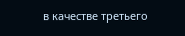в качестве третьего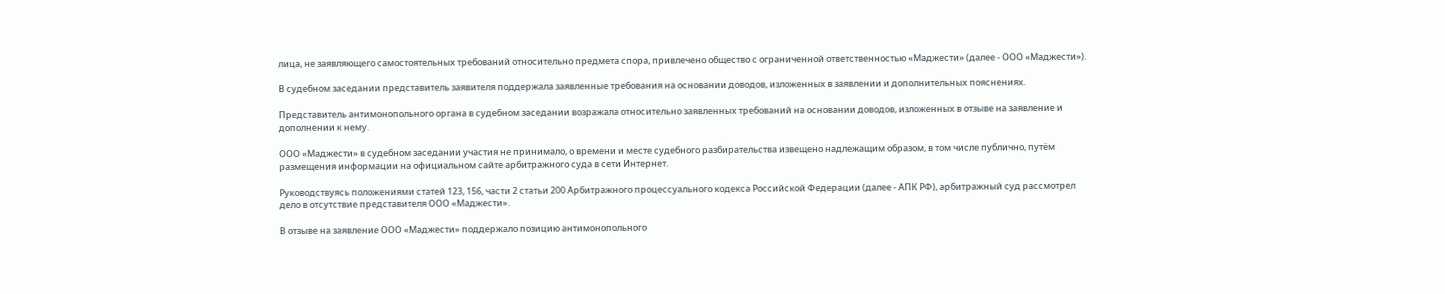лица, не заявляющего самостоятельных требований относительно предмета спора, привлечено общество с ограниченной ответственностью «Маджести» (далее - ООО «Маджести»).

В судебном заседании представитель заявителя поддержала заявленные требования на основании доводов, изложенных в заявлении и дополнительных пояснениях.

Представитель антимонопольного органа в судебном заседании возражала относительно заявленных требований на основании доводов, изложенных в отзыве на заявление и дополнении к нему.

ООО «Маджести» в судебном заседании участия не принимало, о времени и месте судебного разбирательства извещено надлежащим образом, в том числе публично, путём размещения информации на официальном сайте арбитражного суда в сети Интернет.

Руководствуясь положениями статей 123, 156, части 2 статьи 200 Арбитражного процессуального кодекса Российской Федерации (далее - АПК РФ), арбитражный суд рассмотрел дело в отсутствие представителя ООО «Маджести».

В отзыве на заявление ООО «Маджести» поддержало позицию антимонопольного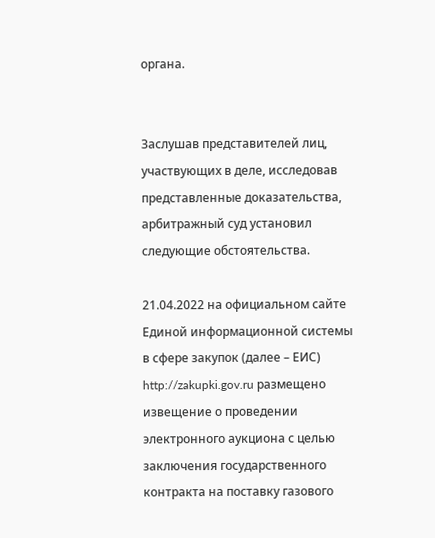органа.


Заслушав представителей лиц, участвующих в деле, исследовав представленные доказательства, арбитражный суд установил следующие обстоятельства.

21.04.2022 на официальном сайте Единой информационной системы в сфере закупок (далее – ЕИС) http://zakupki.gov.ru размещено извещение о проведении электронного аукциона с целью заключения государственного контракта на поставку газового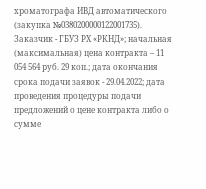хроматографа ИВД автоматического (закупка №0380200000122001735). Заказчик - ГБУЗ РХ «РКНД»; начальная (максимальная) цена контракта – 11 054 564 руб. 29 коп.; дата окончания срока подачи заявок - 29.04.2022; дата проведения процедуры подачи предложений о цене контракта либо о сумме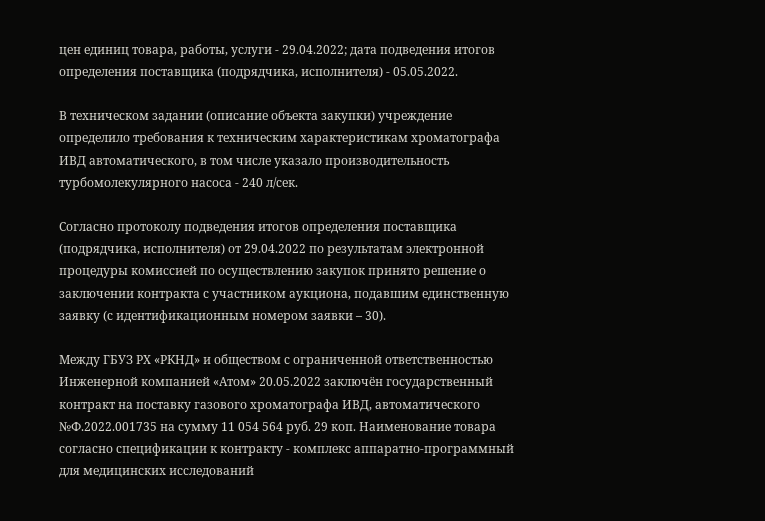цен единиц товара, работы, услуги - 29.04.2022; дата подведения итогов определения поставщика (подрядчика, исполнителя) - 05.05.2022.

В техническом задании (описание объекта закупки) учреждение определило требования к техническим характеристикам хроматографа ИВД автоматического, в том числе указало производительность турбомолекулярного насоса - 240 л/сек.

Согласно протоколу подведения итогов определения поставщика (подрядчика, исполнителя) от 29.04.2022 по результатам электронной процедуры комиссией по осуществлению закупок принято решение о заключении контракта с участником аукциона, подавшим единственную заявку (с идентификационным номером заявки – 30).

Между ГБУЗ РХ «РКНД» и обществом с ограниченной ответственностью Инженерной компанией «Атом» 20.05.2022 заключён государственный контракт на поставку газового хроматографа ИВД, автоматического №Ф.2022.001735 на сумму 11 054 564 руб. 29 коп. Наименование товара согласно спецификации к контракту - комплекс аппаратно-программный для медицинских исследований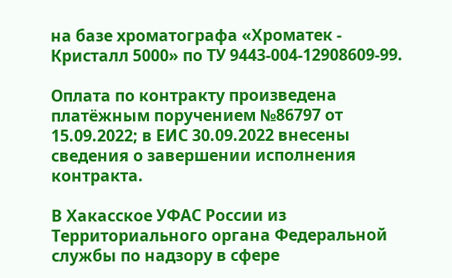на базе хроматографа «Хроматек - Кристалл 5000» по ТУ 9443-004-12908609-99.

Оплата по контракту произведена платёжным поручением №86797 от 15.09.2022; в ЕИС 30.09.2022 внесены сведения о завершении исполнения контракта.

В Хакасское УФАС России из Территориального органа Федеральной службы по надзору в сфере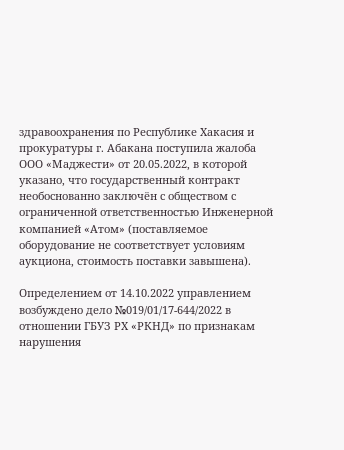здравоохранения по Республике Хакасия и прокуратуры г. Абакана поступила жалоба ООО «Маджести» от 20.05.2022, в которой указано, что государственный контракт необоснованно заключён с обществом с ограниченной ответственностью Инженерной компанией «Атом» (поставляемое оборудование не соответствует условиям аукциона, стоимость поставки завышена).

Определением от 14.10.2022 управлением возбуждено дело №019/01/17-644/2022 в отношении ГБУЗ РХ «РКНД» по признакам нарушения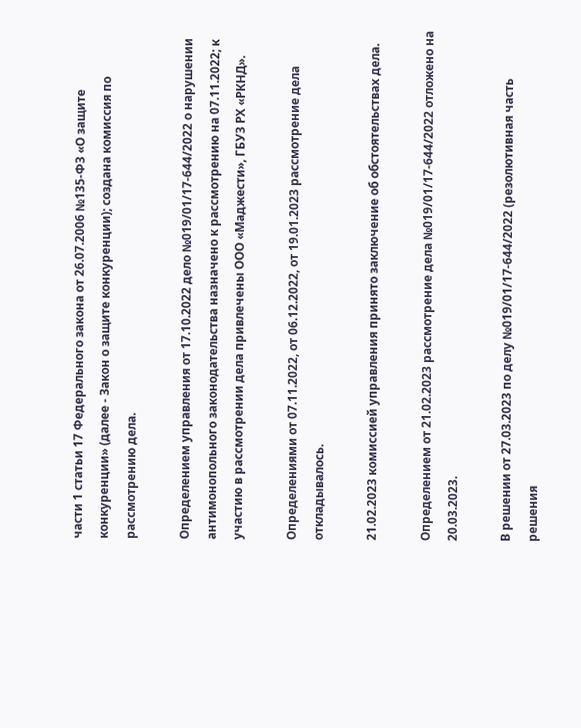части 1 статьи 17 Федерального закона от 26.07.2006 №135-ФЗ «О защите конкуренции» (далее - Закон о защите конкуренции); создана комиссия по рассмотрению дела.

Определением управления от 17.10.2022 дело №019/01/17-644/2022 о нарушении антимонопольного законодательства назначено к рассмотрению на 07.11.2022; к участию в рассмотрении дела привлечены ООО «Маджести», ГБУЗ РХ «РКНД».

Определениями от 07.11.2022, от 06.12.2022, от 19.01.2023 рассмотрение дела откладывалось.

21.02.2023 комиссией управления принято заключение об обстоятельствах дела.

Определением от 21.02.2023 рассмотрение дела №019/01/17-644/2022 отложено на 20.03.2023.

В решении от 27.03.2023 по делу №019/01/17-644/2022 (резолютивная часть решения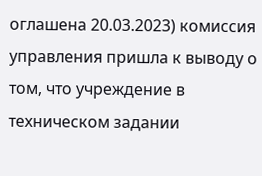оглашена 20.03.2023) комиссия управления пришла к выводу о том, что учреждение в техническом задании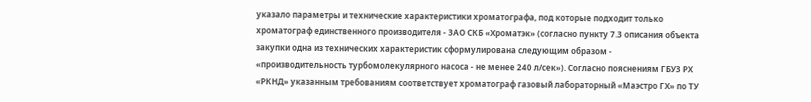указало параметры и технические характеристики хроматографа, под которые подходит только хроматограф единственного производителя - ЗАО СКБ «Хроматэк» (согласно пункту 7.3 описания объекта закупки одна из технических характеристик сформулирована следующим образом - «производительность турбомолекулярного насоса - не менее 240 л/сек»). Согласно пояснениям ГБУЗ РХ «РКНД» указанным требованиям соответствует хроматограф газовый лабораторный «Маэстро ГХ» по ТУ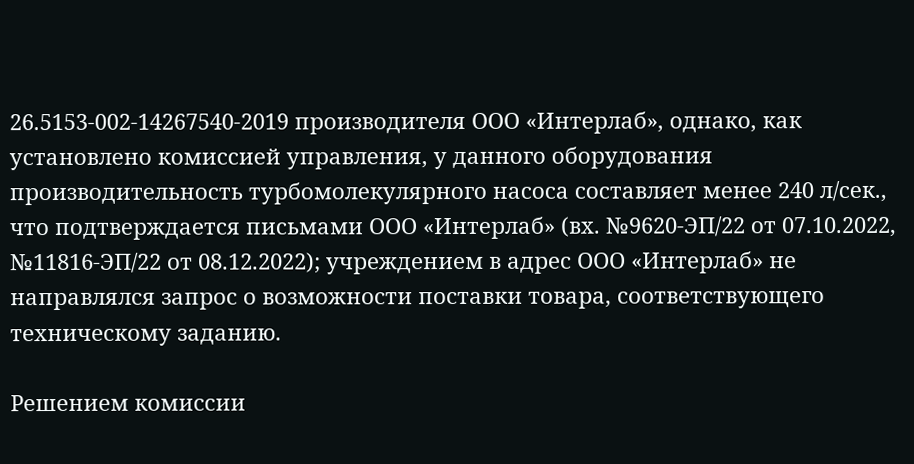26.5153-002-14267540-2019 производителя ООО «Интерлаб», однако, как установлено комиссией управления, у данного оборудования производительность турбомолекулярного насоса составляет менее 240 л/сек., что подтверждается письмами ООО «Интерлаб» (вх. №9620-ЭП/22 от 07.10.2022, №11816-ЭП/22 от 08.12.2022); учреждением в адрес ООО «Интерлаб» не направлялся запрос о возможности поставки товара, соответствующего техническому заданию.

Решением комиссии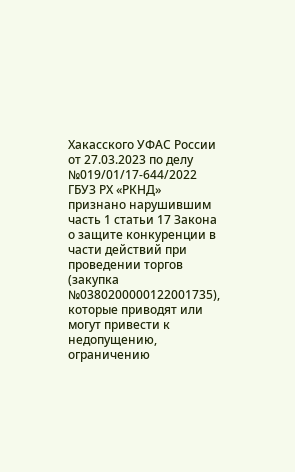Хакасского УФАС России от 27.03.2023 по делу №019/01/17-644/2022 ГБУЗ РХ «РКНД» признано нарушившим часть 1 статьи 17 Закона о защите конкуренции в части действий при проведении торгов (закупка №0380200000122001735), которые приводят или могут привести к недопущению, ограничению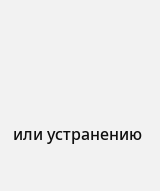или устранению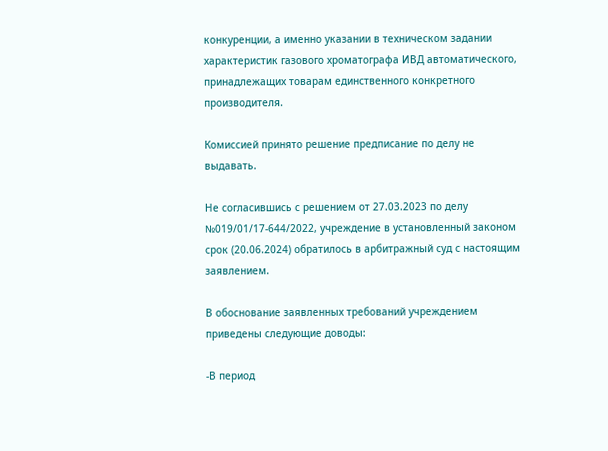конкуренции, а именно указании в техническом задании характеристик газового хроматографа ИВД автоматического, принадлежащих товарам единственного конкретного производителя.

Комиссией принято решение предписание по делу не выдавать.

Не согласившись с решением от 27.03.2023 по делу №019/01/17-644/2022, учреждение в установленный законом срок (20.06.2024) обратилось в арбитражный суд с настоящим заявлением.

В обоснование заявленных требований учреждением приведены следующие доводы:

-В период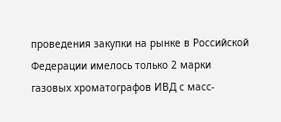проведения закупки на рынке в Российской Федерации имелось только 2 марки газовых хроматографов ИВД с масс-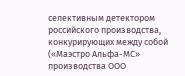селективным детектором российского производства, конкурирующих между собой («Маэстро Альфа-МС» производства ООО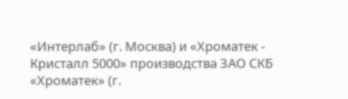«Интерлаб» (г. Москва) и «Хроматек - Кристалл 5000» производства ЗАО СКБ «Хроматек» (г.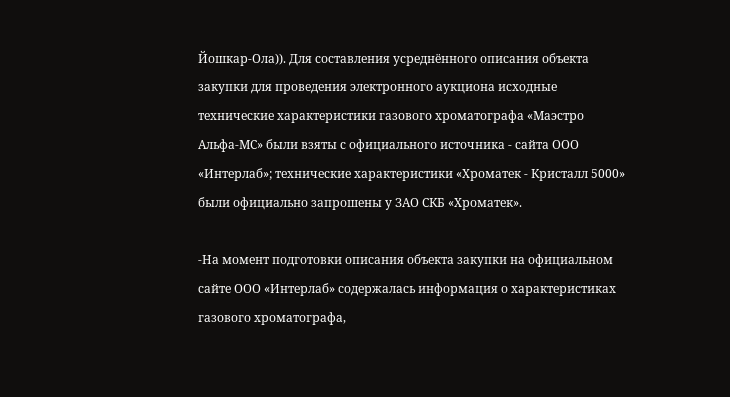Йошкар-Ола)). Для составления усреднённого описания объекта закупки для проведения электронного аукциона исходные технические характеристики газового хроматографа «Маэстро Альфа-МС» были взяты с официального источника - сайта ООО «Интерлаб»; технические характеристики «Хроматек - Кристалл 5000» были официально запрошены у ЗАО СКБ «Хроматек».

-На момент подготовки описания объекта закупки на официальном сайте ООО «Интерлаб» содержалась информация о характеристиках газового хроматографа,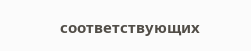соответствующих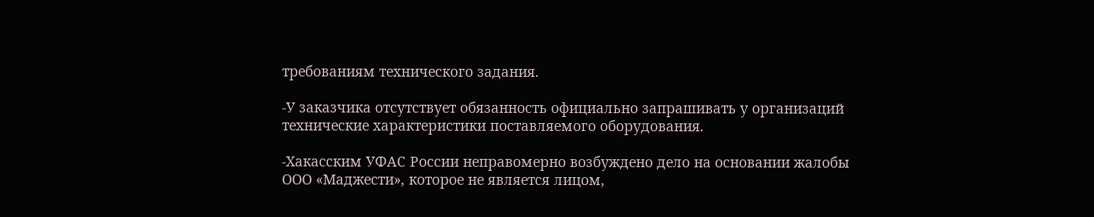требованиям технического задания.

-У заказчика отсутствует обязанность официально запрашивать у организаций технические характеристики поставляемого оборудования.

-Хакасским УФАС России неправомерно возбуждено дело на основании жалобы ООО «Маджести», которое не является лицом,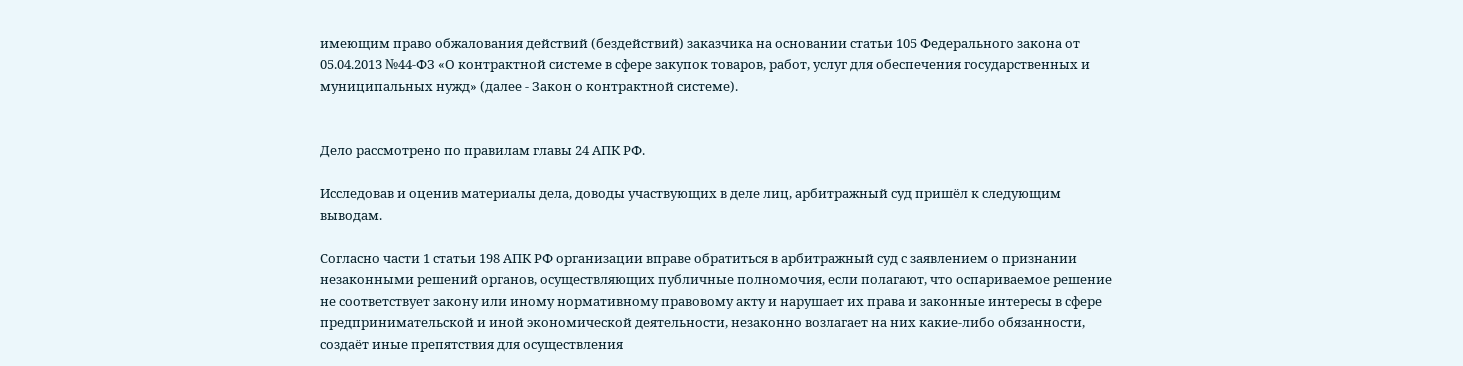имеющим право обжалования действий (бездействий) заказчика на основании статьи 105 Федерального закона от 05.04.2013 №44-ФЗ «О контрактной системе в сфере закупок товаров, работ, услуг для обеспечения государственных и муниципальных нужд» (далее - Закон о контрактной системе).


Дело рассмотрено по правилам главы 24 АПК РФ.

Исследовав и оценив материалы дела, доводы участвующих в деле лиц, арбитражный суд пришёл к следующим выводам.

Согласно части 1 статьи 198 АПК РФ организации вправе обратиться в арбитражный суд с заявлением о признании незаконными решений органов, осуществляющих публичные полномочия, если полагают, что оспариваемое решение не соответствует закону или иному нормативному правовому акту и нарушает их права и законные интересы в сфере предпринимательской и иной экономической деятельности, незаконно возлагает на них какие-либо обязанности, создаёт иные препятствия для осуществления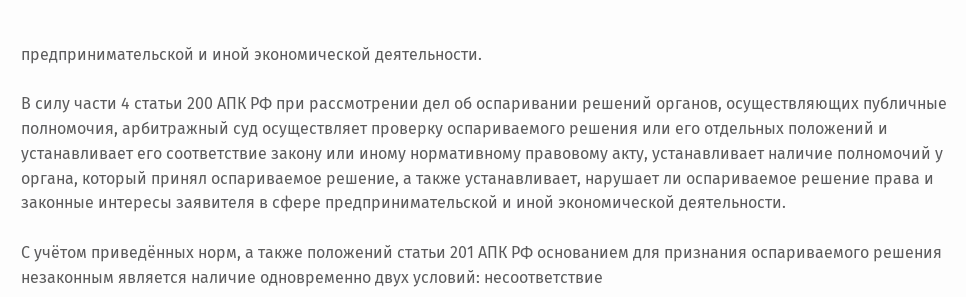предпринимательской и иной экономической деятельности.

В силу части 4 статьи 200 АПК РФ при рассмотрении дел об оспаривании решений органов, осуществляющих публичные полномочия, арбитражный суд осуществляет проверку оспариваемого решения или его отдельных положений и устанавливает его соответствие закону или иному нормативному правовому акту, устанавливает наличие полномочий у органа, который принял оспариваемое решение, а также устанавливает, нарушает ли оспариваемое решение права и законные интересы заявителя в сфере предпринимательской и иной экономической деятельности.

С учётом приведённых норм, а также положений статьи 201 АПК РФ основанием для признания оспариваемого решения незаконным является наличие одновременно двух условий: несоответствие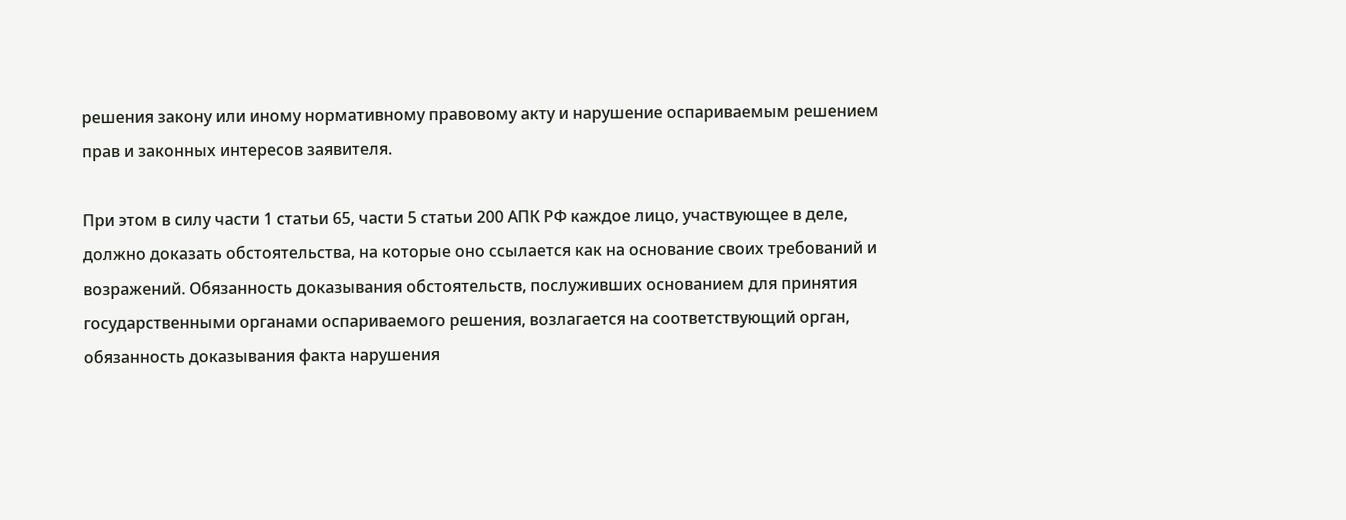решения закону или иному нормативному правовому акту и нарушение оспариваемым решением прав и законных интересов заявителя.

При этом в силу части 1 статьи 65, части 5 статьи 200 АПК РФ каждое лицо, участвующее в деле, должно доказать обстоятельства, на которые оно ссылается как на основание своих требований и возражений. Обязанность доказывания обстоятельств, послуживших основанием для принятия государственными органами оспариваемого решения, возлагается на соответствующий орган, обязанность доказывания факта нарушения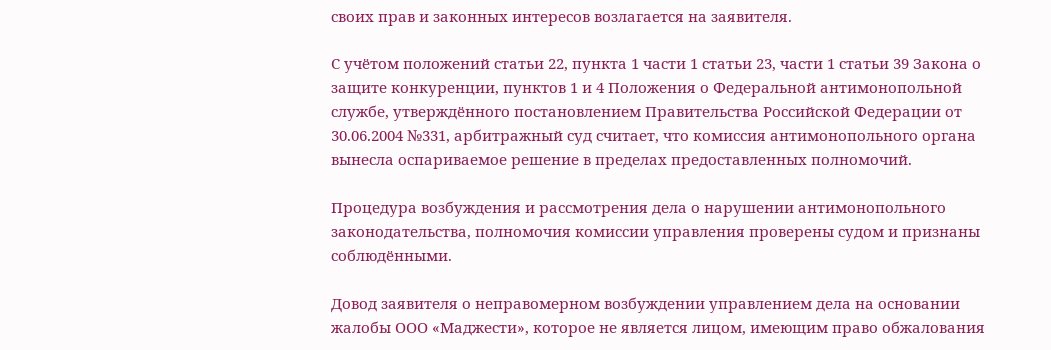своих прав и законных интересов возлагается на заявителя.

С учётом положений статьи 22, пункта 1 части 1 статьи 23, части 1 статьи 39 Закона о защите конкуренции, пунктов 1 и 4 Положения о Федеральной антимонопольной службе, утверждённого постановлением Правительства Российской Федерации от 30.06.2004 №331, арбитражный суд считает, что комиссия антимонопольного органа вынесла оспариваемое решение в пределах предоставленных полномочий.

Процедура возбуждения и рассмотрения дела о нарушении антимонопольного законодательства, полномочия комиссии управления проверены судом и признаны соблюдёнными.

Довод заявителя о неправомерном возбуждении управлением дела на основании жалобы ООО «Маджести», которое не является лицом, имеющим право обжалования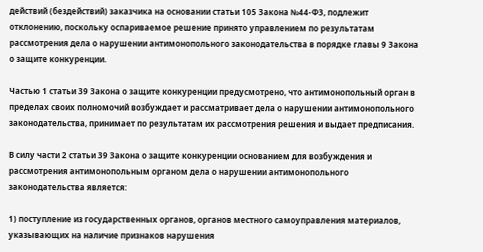действий (бездействий) заказчика на основании статьи 105 Закона №44-ФЗ, подлежит отклонению, поскольку оспариваемое решение принято управлением по результатам рассмотрения дела о нарушении антимонопольного законодательства в порядке главы 9 Закона о защите конкуренции.

Частью 1 статьи 39 Закона о защите конкуренции предусмотрено, что антимонопольный орган в пределах своих полномочий возбуждает и рассматривает дела о нарушении антимонопольного законодательства, принимает по результатам их рассмотрения решения и выдает предписания.

В силу части 2 статьи 39 Закона о защите конкуренции основанием для возбуждения и рассмотрения антимонопольным органом дела о нарушении антимонопольного законодательства является:

1) поступление из государственных органов, органов местного самоуправления материалов, указывающих на наличие признаков нарушения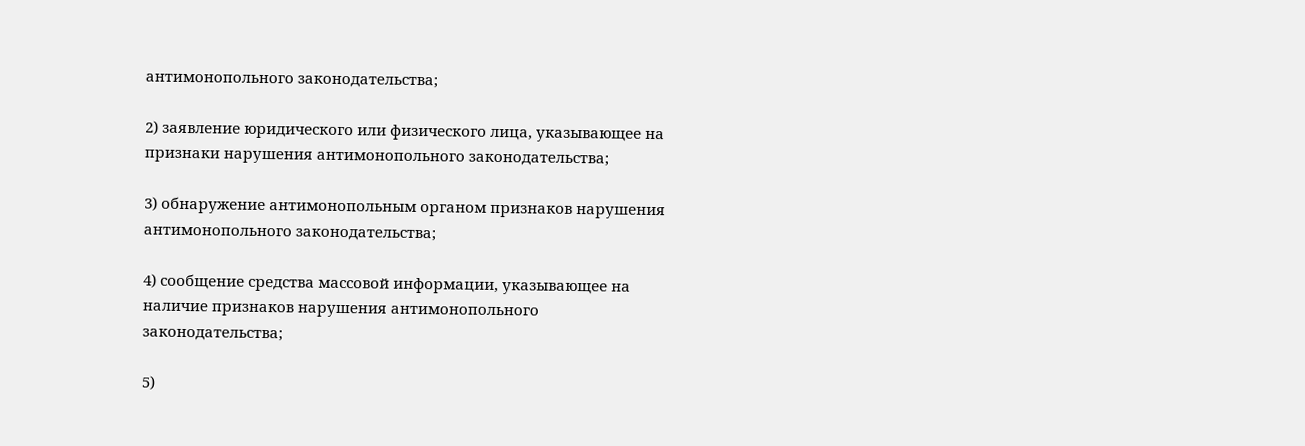антимонопольного законодательства;

2) заявление юридического или физического лица, указывающее на признаки нарушения антимонопольного законодательства;

3) обнаружение антимонопольным органом признаков нарушения антимонопольного законодательства;

4) сообщение средства массовой информации, указывающее на наличие признаков нарушения антимонопольного законодательства;

5)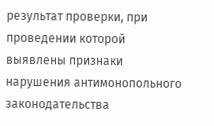результат проверки, при проведении которой выявлены признаки нарушения антимонопольного законодательства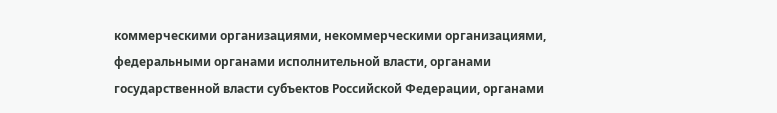коммерческими организациями, некоммерческими организациями, федеральными органами исполнительной власти, органами государственной власти субъектов Российской Федерации, органами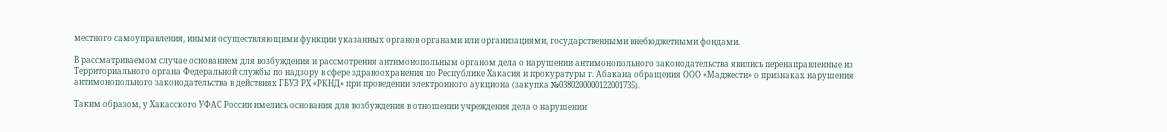местного самоуправления, иными осуществляющими функции указанных органов органами или организациями, государственными внебюджетными фондами.

В рассматриваемом случае основанием для возбуждения и рассмотрения антимонопольным органом дела о нарушении антимонопольного законодательства явились перенаправленные из Территориального органа Федеральной службы по надзору в сфере здравоохранения по Республике Хакасия и прокуратуры г. Абакана обращения ООО «Маджести» о признаках нарушения антимонопольного законодательства в действиях ГБУЗ РХ «РКНД» при проведении электронного аукциона (закупка №0380200000122001735).

Таким образом, у Хакасского УФАС России имелись основания для возбуждения в отношении учреждения дела о нарушении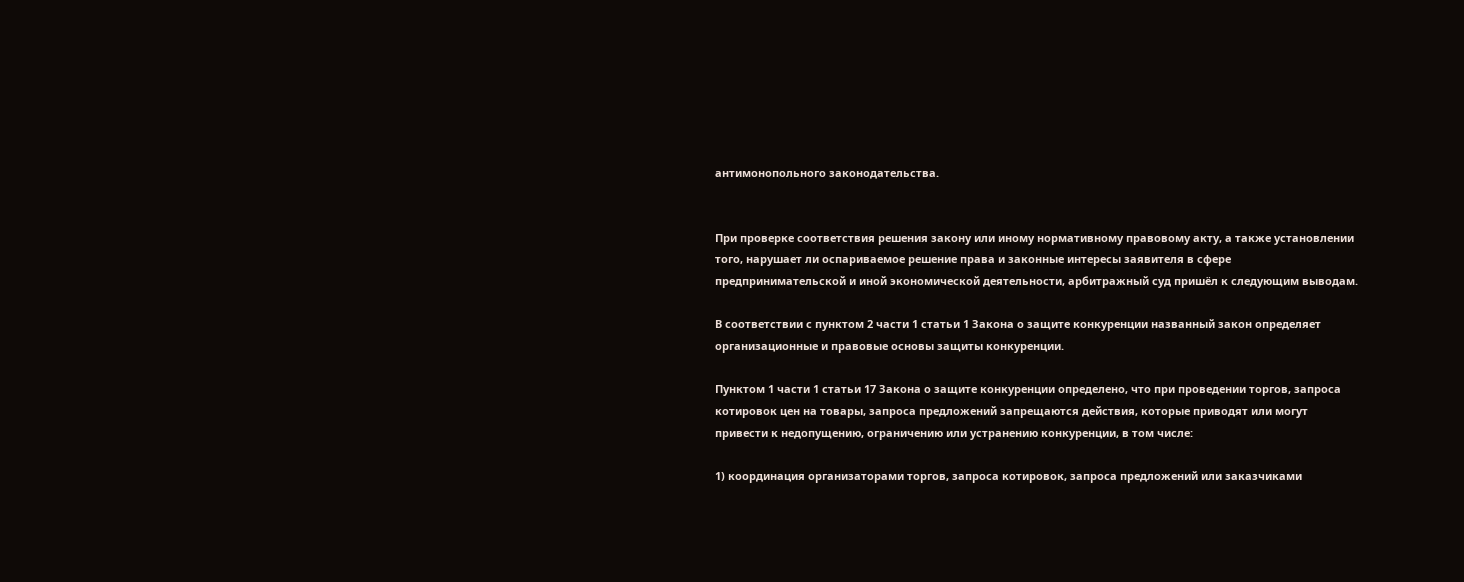антимонопольного законодательства.


При проверке соответствия решения закону или иному нормативному правовому акту, а также установлении того, нарушает ли оспариваемое решение права и законные интересы заявителя в сфере предпринимательской и иной экономической деятельности, арбитражный суд пришёл к следующим выводам.

В соответствии с пунктом 2 части 1 статьи 1 Закона о защите конкуренции названный закон определяет организационные и правовые основы защиты конкуренции.

Пунктом 1 части 1 статьи 17 Закона о защите конкуренции определено, что при проведении торгов, запроса котировок цен на товары, запроса предложений запрещаются действия, которые приводят или могут привести к недопущению, ограничению или устранению конкуренции, в том числе:

1) координация организаторами торгов, запроса котировок, запроса предложений или заказчиками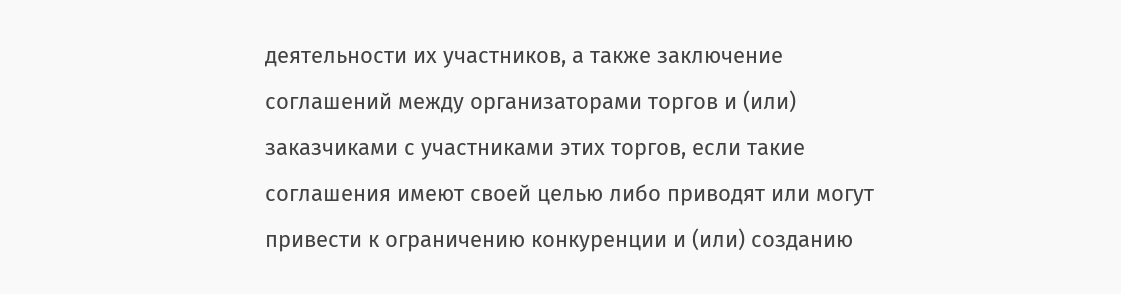деятельности их участников, а также заключение соглашений между организаторами торгов и (или) заказчиками с участниками этих торгов, если такие соглашения имеют своей целью либо приводят или могут привести к ограничению конкуренции и (или) созданию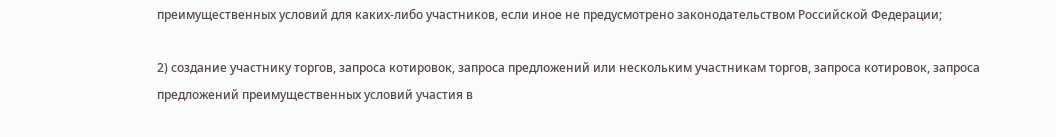преимущественных условий для каких-либо участников, если иное не предусмотрено законодательством Российской Федерации;

2) создание участнику торгов, запроса котировок, запроса предложений или нескольким участникам торгов, запроса котировок, запроса предложений преимущественных условий участия в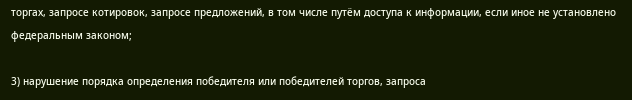торгах, запросе котировок, запросе предложений, в том числе путём доступа к информации, если иное не установлено федеральным законом;

3) нарушение порядка определения победителя или победителей торгов, запроса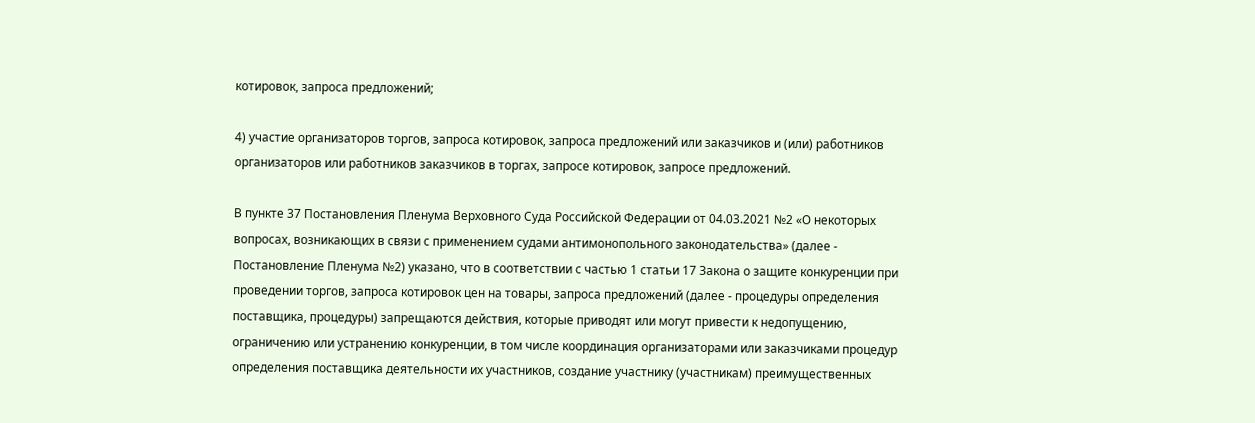котировок, запроса предложений;

4) участие организаторов торгов, запроса котировок, запроса предложений или заказчиков и (или) работников организаторов или работников заказчиков в торгах, запросе котировок, запросе предложений.

В пункте 37 Постановления Пленума Верховного Суда Российской Федерации от 04.03.2021 №2 «О некоторых вопросах, возникающих в связи с применением судами антимонопольного законодательства» (далее - Постановление Пленума №2) указано, что в соответствии с частью 1 статьи 17 Закона о защите конкуренции при проведении торгов, запроса котировок цен на товары, запроса предложений (далее - процедуры определения поставщика, процедуры) запрещаются действия, которые приводят или могут привести к недопущению, ограничению или устранению конкуренции, в том числе координация организаторами или заказчиками процедур определения поставщика деятельности их участников, создание участнику (участникам) преимущественных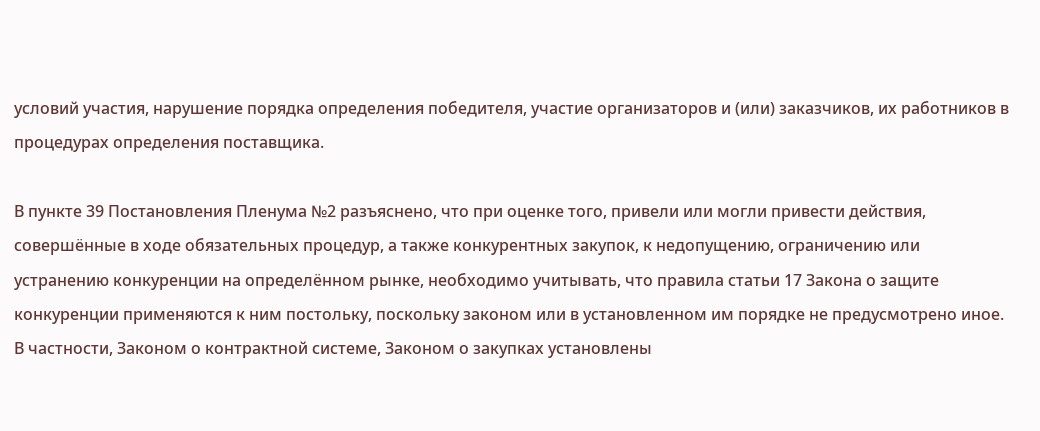условий участия, нарушение порядка определения победителя, участие организаторов и (или) заказчиков, их работников в процедурах определения поставщика.

В пункте 39 Постановления Пленума №2 разъяснено, что при оценке того, привели или могли привести действия, совершённые в ходе обязательных процедур, а также конкурентных закупок, к недопущению, ограничению или устранению конкуренции на определённом рынке, необходимо учитывать, что правила статьи 17 Закона о защите конкуренции применяются к ним постольку, поскольку законом или в установленном им порядке не предусмотрено иное. В частности, Законом о контрактной системе, Законом о закупках установлены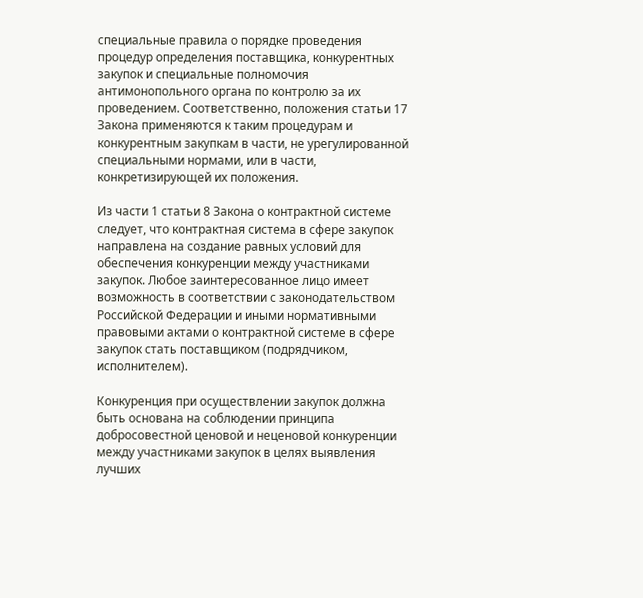специальные правила о порядке проведения процедур определения поставщика, конкурентных закупок и специальные полномочия антимонопольного органа по контролю за их проведением. Соответственно, положения статьи 17 Закона применяются к таким процедурам и конкурентным закупкам в части, не урегулированной специальными нормами, или в части, конкретизирующей их положения.

Из части 1 статьи 8 Закона о контрактной системе следует, что контрактная система в сфере закупок направлена на создание равных условий для обеспечения конкуренции между участниками закупок. Любое заинтересованное лицо имеет возможность в соответствии с законодательством Российской Федерации и иными нормативными правовыми актами о контрактной системе в сфере закупок стать поставщиком (подрядчиком, исполнителем).

Конкуренция при осуществлении закупок должна быть основана на соблюдении принципа добросовестной ценовой и неценовой конкуренции между участниками закупок в целях выявления лучших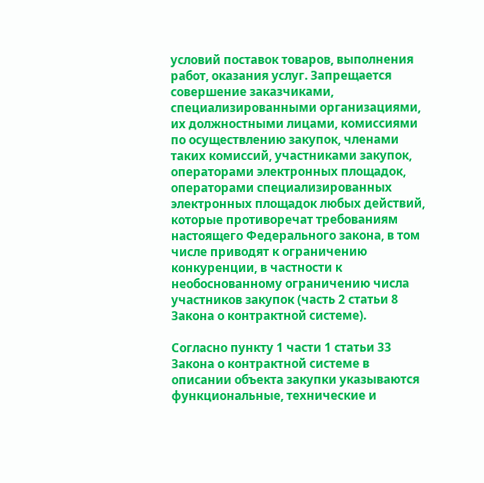условий поставок товаров, выполнения работ, оказания услуг. Запрещается совершение заказчиками, специализированными организациями, их должностными лицами, комиссиями по осуществлению закупок, членами таких комиссий, участниками закупок, операторами электронных площадок, операторами специализированных электронных площадок любых действий, которые противоречат требованиям настоящего Федерального закона, в том числе приводят к ограничению конкуренции, в частности к необоснованному ограничению числа участников закупок (часть 2 статьи 8 Закона о контрактной системе).

Согласно пункту 1 части 1 статьи 33 Закона о контрактной системе в описании объекта закупки указываются функциональные, технические и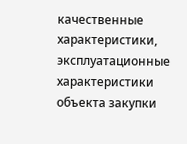качественные характеристики, эксплуатационные характеристики объекта закупки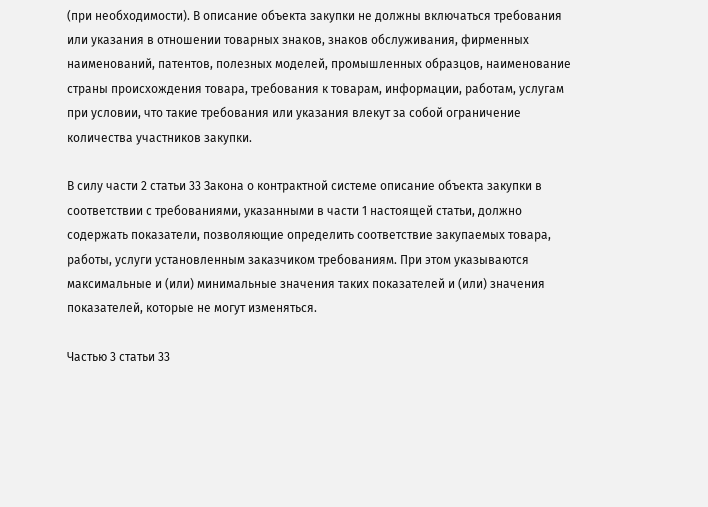(при необходимости). В описание объекта закупки не должны включаться требования или указания в отношении товарных знаков, знаков обслуживания, фирменных наименований, патентов, полезных моделей, промышленных образцов, наименование страны происхождения товара, требования к товарам, информации, работам, услугам при условии, что такие требования или указания влекут за собой ограничение количества участников закупки.

В силу части 2 статьи 33 Закона о контрактной системе описание объекта закупки в соответствии с требованиями, указанными в части 1 настоящей статьи, должно содержать показатели, позволяющие определить соответствие закупаемых товара, работы, услуги установленным заказчиком требованиям. При этом указываются максимальные и (или) минимальные значения таких показателей и (или) значения показателей, которые не могут изменяться.

Частью 3 статьи 33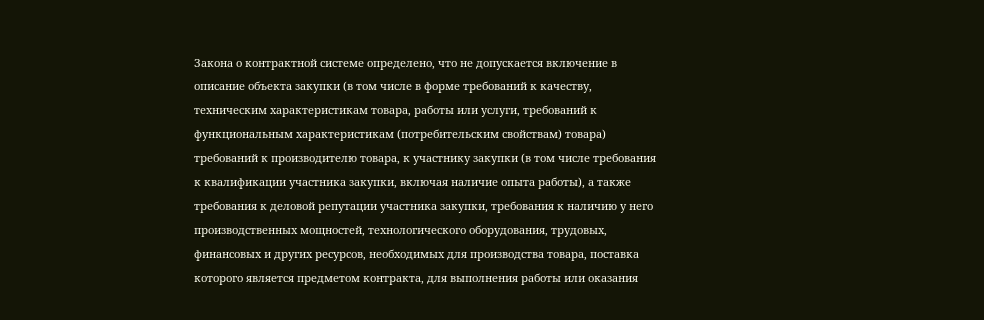Закона о контрактной системе определено, что не допускается включение в описание объекта закупки (в том числе в форме требований к качеству, техническим характеристикам товара, работы или услуги, требований к функциональным характеристикам (потребительским свойствам) товара) требований к производителю товара, к участнику закупки (в том числе требования к квалификации участника закупки, включая наличие опыта работы), а также требования к деловой репутации участника закупки, требования к наличию у него производственных мощностей, технологического оборудования, трудовых, финансовых и других ресурсов, необходимых для производства товара, поставка которого является предметом контракта, для выполнения работы или оказания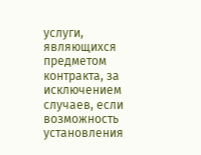услуги, являющихся предметом контракта, за исключением случаев, если возможность установления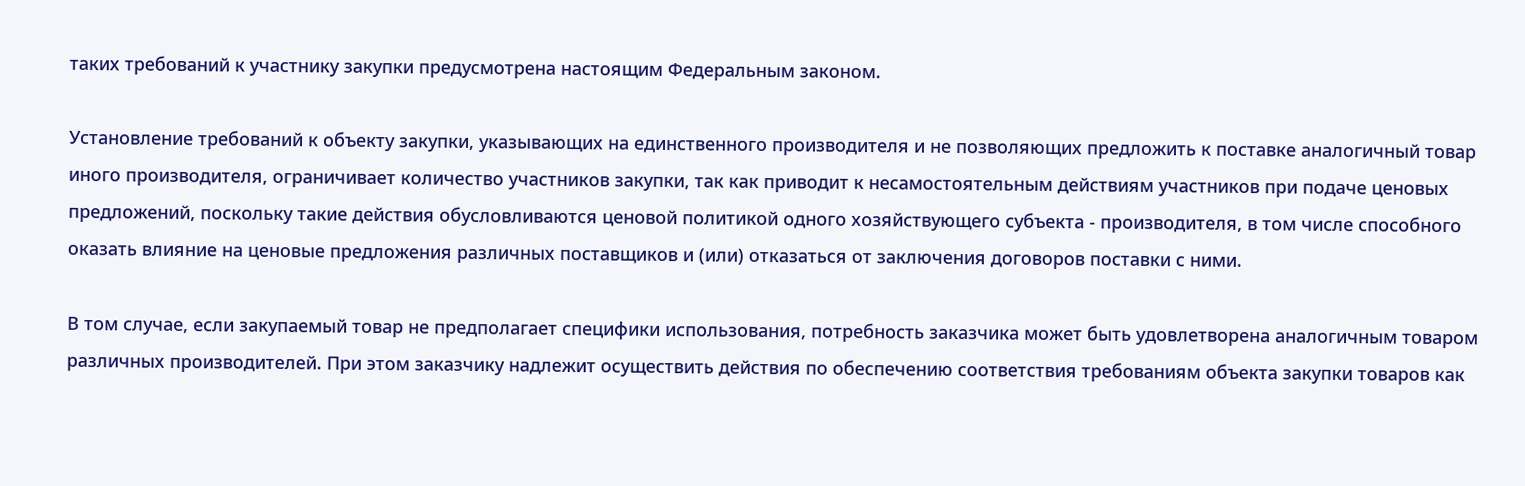таких требований к участнику закупки предусмотрена настоящим Федеральным законом.

Установление требований к объекту закупки, указывающих на единственного производителя и не позволяющих предложить к поставке аналогичный товар иного производителя, ограничивает количество участников закупки, так как приводит к несамостоятельным действиям участников при подаче ценовых предложений, поскольку такие действия обусловливаются ценовой политикой одного хозяйствующего субъекта - производителя, в том числе способного оказать влияние на ценовые предложения различных поставщиков и (или) отказаться от заключения договоров поставки с ними.

В том случае, если закупаемый товар не предполагает специфики использования, потребность заказчика может быть удовлетворена аналогичным товаром различных производителей. При этом заказчику надлежит осуществить действия по обеспечению соответствия требованиям объекта закупки товаров как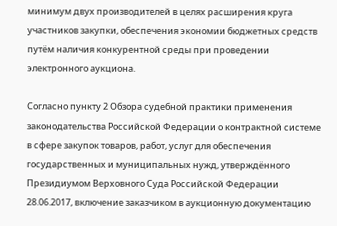минимум двух производителей в целях расширения круга участников закупки, обеспечения экономии бюджетных средств путём наличия конкурентной среды при проведении электронного аукциона.

Согласно пункту 2 Обзора судебной практики применения законодательства Российской Федерации о контрактной системе в сфере закупок товаров, работ, услуг для обеспечения государственных и муниципальных нужд, утверждённого Президиумом Верховного Суда Российской Федерации 28.06.2017, включение заказчиком в аукционную документацию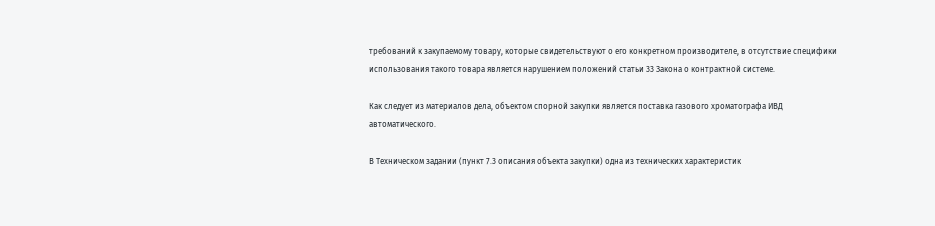требований к закупаемому товару, которые свидетельствуют о его конкретном производителе, в отсутствие специфики использования такого товара является нарушением положений статьи 33 Закона о контрактной системе.

Как следует из материалов дела, объектом спорной закупки является поставка газового хроматографа ИВД автоматического.

В Техническом задании (пункт 7.3 описания объекта закупки) одна из технических характеристик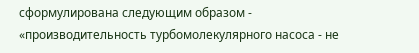сформулирована следующим образом - «производительность турбомолекулярного насоса - не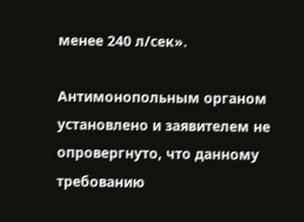менее 240 л/сек».

Антимонопольным органом установлено и заявителем не опровергнуто, что данному требованию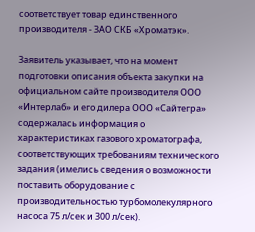соответствует товар единственного производителя - ЗАО СКБ «Хроматэк».

Заявитель указывает, что на момент подготовки описания объекта закупки на официальном сайте производителя ООО «Интерлаб» и его дилера ООО «Сайтегра» содержалась информация о характеристиках газового хроматографа, соответствующих требованиям технического задания (имелись сведения о возможности поставить оборудование с производительностью турбомолекулярного насоса 75 л/сек и 300 л/сек).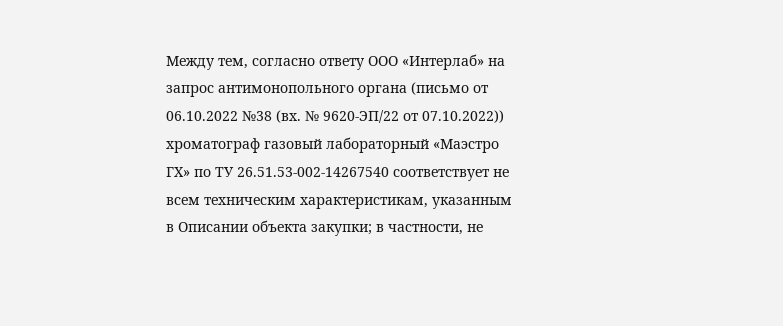Между тем, согласно ответу ООО «Интерлаб» на запрос антимонопольного органа (письмо от 06.10.2022 №38 (вх. № 9620-ЭП/22 от 07.10.2022)) хроматограф газовый лабораторный «Маэстро ГХ» по ТУ 26.51.53-002-14267540 соответствует не всем техническим характеристикам, указанным в Описании объекта закупки; в частности, не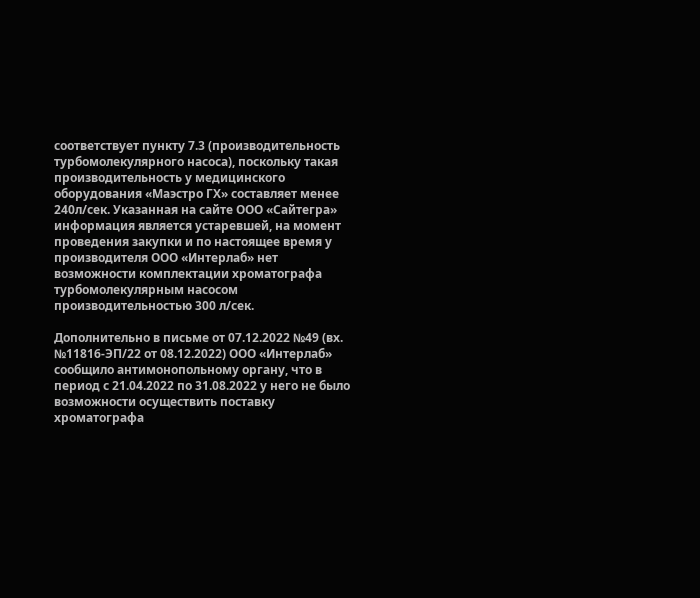соответствует пункту 7.3 (производительность турбомолекулярного насоса), поскольку такая производительность у медицинского оборудования «Маэстро ГХ» составляет менее 240л/сек. Указанная на сайте ООО «Сайтегра» информация является устаревшей, на момент проведения закупки и по настоящее время у производителя ООО «Интерлаб» нет возможности комплектации хроматографа турбомолекулярным насосом производительностью 300 л/сек.

Дополнительно в письме от 07.12.2022 №49 (вх. №11816-ЭП/22 от 08.12.2022) ООО «Интерлаб» сообщило антимонопольному органу, что в период с 21.04.2022 по 31.08.2022 у него не было возможности осуществить поставку хроматографа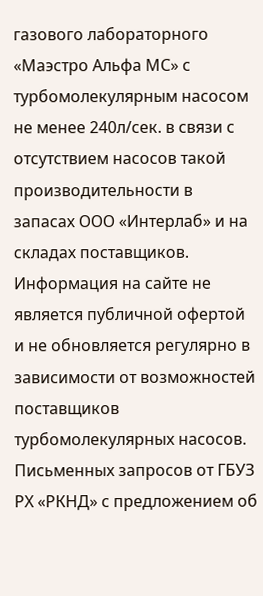газового лабораторного «Маэстро Альфа МС» с турбомолекулярным насосом не менее 240л/сек. в связи с отсутствием насосов такой производительности в запасах ООО «Интерлаб» и на складах поставщиков. Информация на сайте не является публичной офертой и не обновляется регулярно в зависимости от возможностей поставщиков турбомолекулярных насосов. Письменных запросов от ГБУЗ РХ «РКНД» с предложением об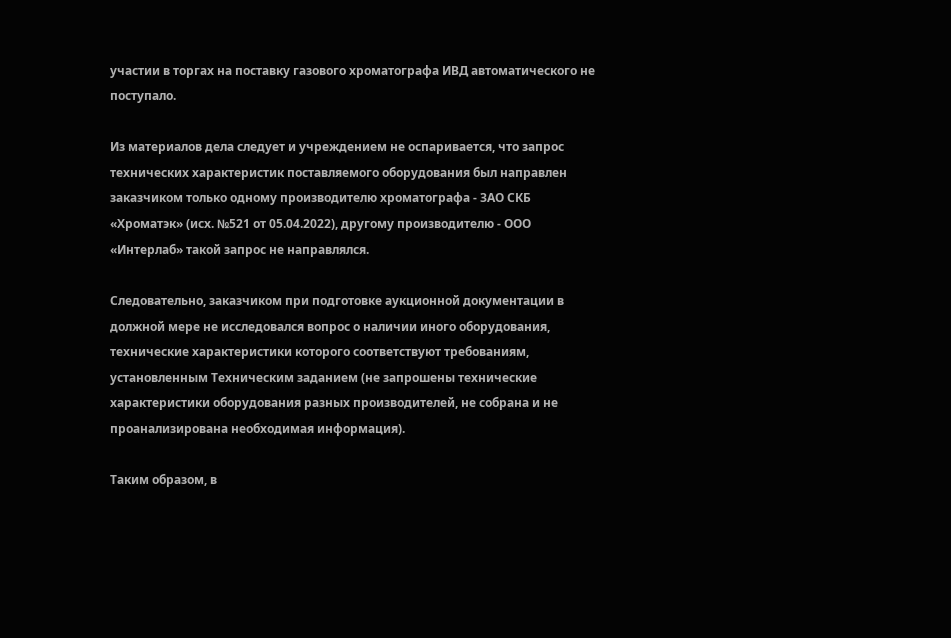участии в торгах на поставку газового хроматографа ИВД автоматического не поступало.

Из материалов дела следует и учреждением не оспаривается, что запрос технических характеристик поставляемого оборудования был направлен заказчиком только одному производителю хроматографа - ЗАО СКБ «Хроматэк» (исх. №521 от 05.04.2022), другому производителю - ООО «Интерлаб» такой запрос не направлялся.

Следовательно, заказчиком при подготовке аукционной документации в должной мере не исследовался вопрос о наличии иного оборудования, технические характеристики которого соответствуют требованиям, установленным Техническим заданием (не запрошены технические характеристики оборудования разных производителей, не собрана и не проанализирована необходимая информация).

Таким образом, в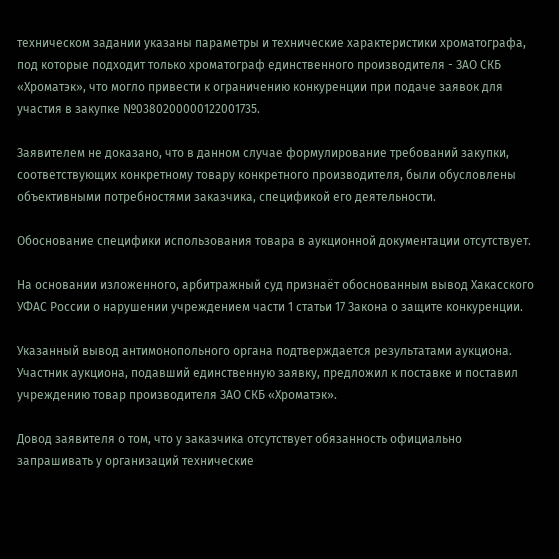техническом задании указаны параметры и технические характеристики хроматографа, под которые подходит только хроматограф единственного производителя - ЗАО СКБ «Хроматэк», что могло привести к ограничению конкуренции при подаче заявок для участия в закупке №0380200000122001735.

Заявителем не доказано, что в данном случае формулирование требований закупки, соответствующих конкретному товару конкретного производителя, были обусловлены объективными потребностями заказчика, спецификой его деятельности.

Обоснование специфики использования товара в аукционной документации отсутствует.

На основании изложенного, арбитражный суд признаёт обоснованным вывод Хакасского УФАС России о нарушении учреждением части 1 статьи 17 Закона о защите конкуренции.

Указанный вывод антимонопольного органа подтверждается результатами аукциона. Участник аукциона, подавший единственную заявку, предложил к поставке и поставил учреждению товар производителя ЗАО СКБ «Хроматэк».

Довод заявителя о том, что у заказчика отсутствует обязанность официально запрашивать у организаций технические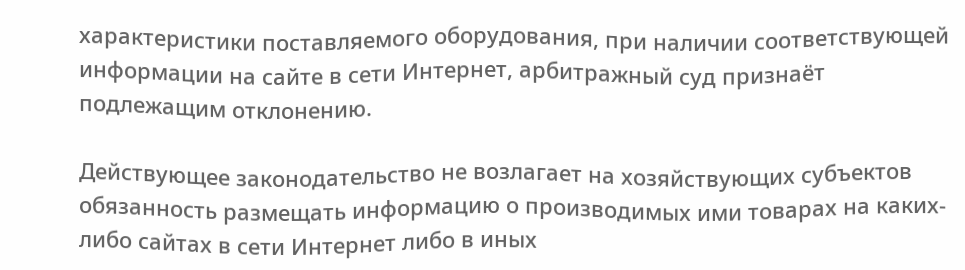характеристики поставляемого оборудования, при наличии соответствующей информации на сайте в сети Интернет, арбитражный суд признаёт подлежащим отклонению.

Действующее законодательство не возлагает на хозяйствующих субъектов обязанность размещать информацию о производимых ими товарах на каких-либо сайтах в сети Интернет либо в иных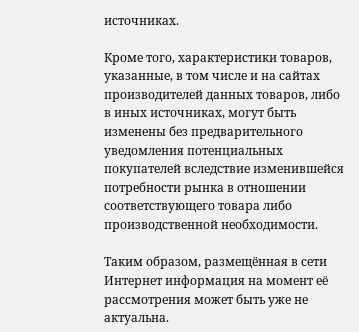источниках.

Кроме того, характеристики товаров, указанные, в том числе и на сайтах производителей данных товаров, либо в иных источниках, могут быть изменены без предварительного уведомления потенциальных покупателей вследствие изменившейся потребности рынка в отношении соответствующего товара либо производственной необходимости.

Таким образом, размещённая в сети Интернет информация на момент её рассмотрения может быть уже не актуальна.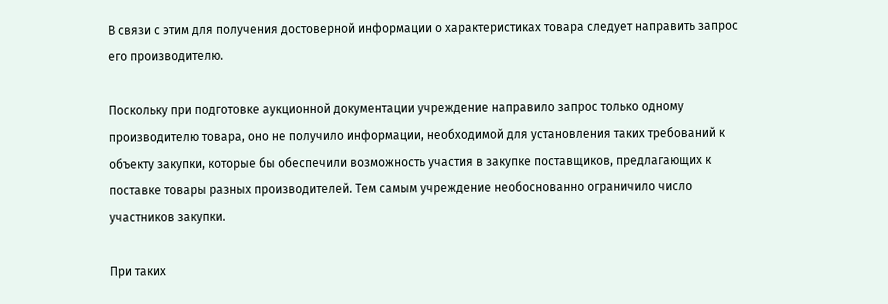В связи с этим для получения достоверной информации о характеристиках товара следует направить запрос его производителю.

Поскольку при подготовке аукционной документации учреждение направило запрос только одному производителю товара, оно не получило информации, необходимой для установления таких требований к объекту закупки, которые бы обеспечили возможность участия в закупке поставщиков, предлагающих к поставке товары разных производителей. Тем самым учреждение необоснованно ограничило число участников закупки.

При таких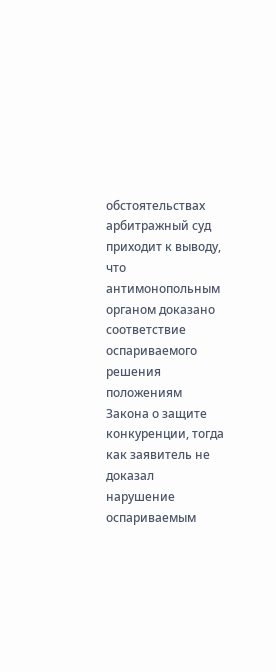обстоятельствах арбитражный суд приходит к выводу, что антимонопольным органом доказано соответствие оспариваемого решения положениям Закона о защите конкуренции, тогда как заявитель не доказал нарушение оспариваемым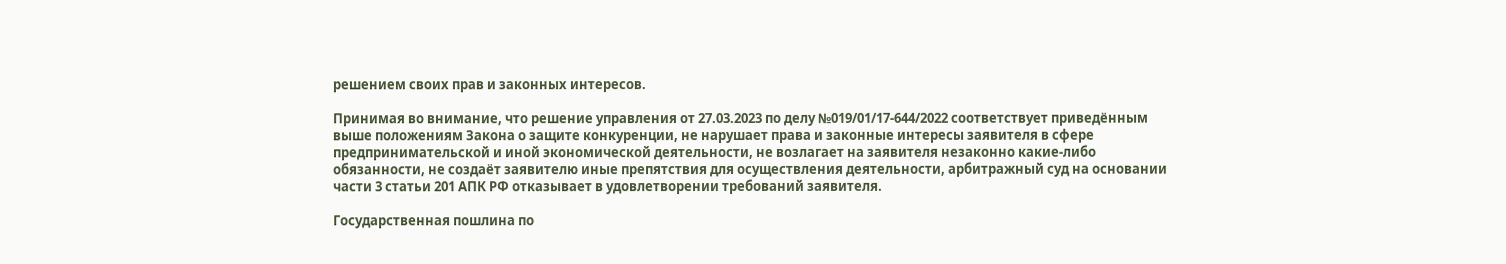решением своих прав и законных интересов.

Принимая во внимание, что решение управления от 27.03.2023 по делу №019/01/17-644/2022 соответствует приведённым выше положениям Закона о защите конкуренции, не нарушает права и законные интересы заявителя в сфере предпринимательской и иной экономической деятельности, не возлагает на заявителя незаконно какие-либо обязанности, не создаёт заявителю иные препятствия для осуществления деятельности, арбитражный суд на основании части 3 статьи 201 АПК РФ отказывает в удовлетворении требований заявителя.

Государственная пошлина по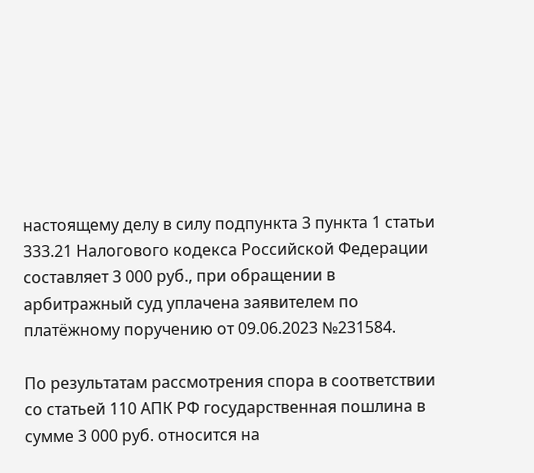настоящему делу в силу подпункта 3 пункта 1 статьи 333.21 Налогового кодекса Российской Федерации составляет 3 000 руб., при обращении в арбитражный суд уплачена заявителем по платёжному поручению от 09.06.2023 №231584.

По результатам рассмотрения спора в соответствии со статьей 110 АПК РФ государственная пошлина в сумме 3 000 руб. относится на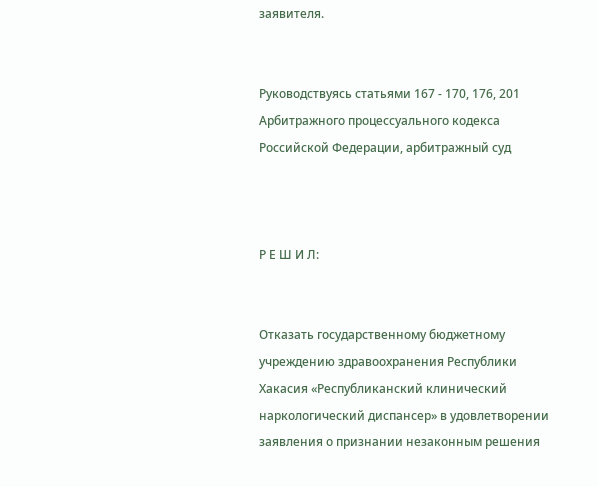заявителя.


Руководствуясь статьями 167 - 170, 176, 201 Арбитражного процессуального кодекса Российской Федерации, арбитражный суд



Р Е Ш И Л:


Отказать государственному бюджетному учреждению здравоохранения Республики Хакасия «Республиканский клинический наркологический диспансер» в удовлетворении заявления о признании незаконным решения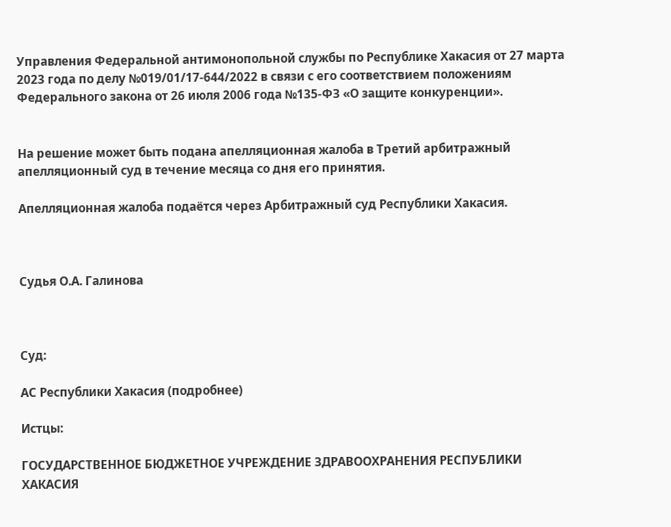Управления Федеральной антимонопольной службы по Республике Хакасия от 27 марта 2023 года по делу №019/01/17-644/2022 в связи с его соответствием положениям Федерального закона от 26 июля 2006 года №135-ФЗ «О защите конкуренции».


На решение может быть подана апелляционная жалоба в Третий арбитражный апелляционный суд в течение месяца со дня его принятия.

Апелляционная жалоба подаётся через Арбитражный суд Республики Хакасия.



Судья О.А. Галинова



Суд:

АС Республики Хакасия (подробнее)

Истцы:

ГОСУДАРСТВЕННОЕ БЮДЖЕТНОЕ УЧРЕЖДЕНИЕ ЗДРАВООХРАНЕНИЯ РЕСПУБЛИКИ ХАКАСИЯ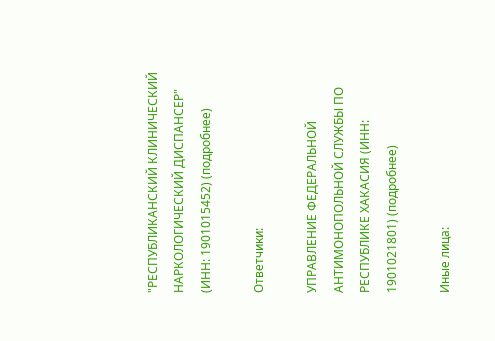"РЕСПУБЛИКАНСКИЙ КЛИНИЧЕСКИЙ НАРКОЛОГИЧЕСКИЙ ДИСПАНСЕР" (ИНН: 1901015452) (подробнее)

Ответчики:

УПРАВЛЕНИЕ ФЕДЕРАЛЬНОЙ АНТИМОНОПОЛЬНОЙ СЛУЖБЫ ПО РЕСПУБЛИКЕ ХАКАСИЯ (ИНН: 1901021801) (подробнее)

Иные лица: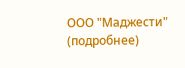ООО "Маджести" (подробнее)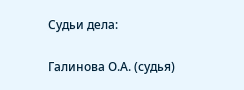Судьи дела:

Галинова О.А. (судья)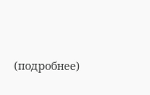(подробнее)